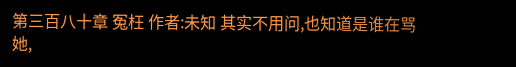第三百八十章 冤枉 作者:未知 其实不用问,也知道是谁在骂她,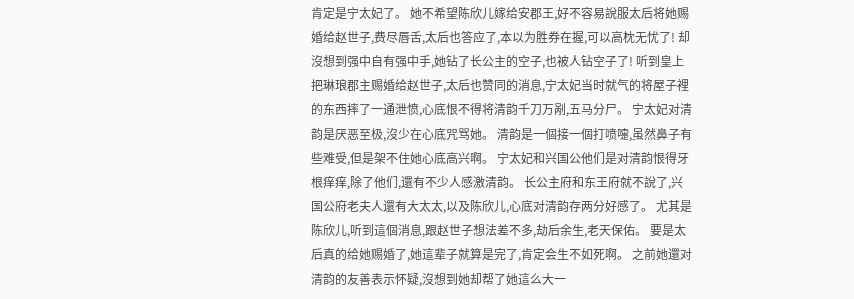肯定是宁太妃了。 她不希望陈欣儿嫁给安郡王,好不容易說服太后将她赐婚给赵世子,费尽唇舌,太后也答应了,本以为胜券在握,可以高枕无忧了! 却沒想到强中自有强中手,她钻了长公主的空子,也被人钻空子了! 听到皇上把琳琅郡主赐婚给赵世子,太后也赞同的消息,宁太妃当时就气的将屋子裡的东西摔了一通泄愤,心底恨不得将清韵千刀万剐,五马分尸。 宁太妃对清韵是厌恶至极,沒少在心底咒骂她。 清韵是一個接一個打喷嚏,虽然鼻子有些难受,但是架不住她心底高兴啊。 宁太妃和兴国公他们是对清韵恨得牙根痒痒,除了他们,還有不少人感激清韵。 长公主府和东王府就不說了,兴国公府老夫人還有大太太,以及陈欣儿,心底对清韵存两分好感了。 尤其是陈欣儿,听到這個消息,跟赵世子想法差不多,劫后余生,老天保佑。 要是太后真的给她赐婚了,她這辈子就算是完了,肯定会生不如死啊。 之前她還对清韵的友善表示怀疑,沒想到她却帮了她這么大一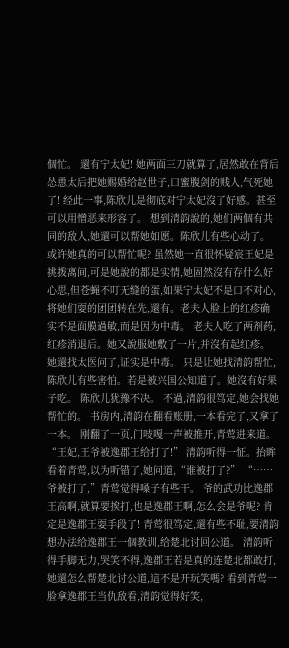個忙。 還有宁太妃! 她两面三刀就算了,居然敢在背后怂恿太后把她赐婚给赵世子,口蜜腹剑的贱人,气死她了! 经此一事,陈欣儿是彻底对宁太妃沒了好感。甚至可以用憎恶来形容了。 想到清韵說的,她们两個有共同的敌人,她還可以帮她如愿。陈欣儿有些心动了。 或许她真的可以帮忙呢? 虽然她一直很怀疑宸王妃是挑拨离间,可是她說的都是实情,她固然沒有存什么好心思,但苍蝇不叮无缝的蛋,如果宁太妃不是口不对心,将她们耍的团团转在先,還有。老夫人脸上的红疹确实不是面膜過敏,而是因为中毒。 老夫人吃了两剂药,红疹消退后。她又說服她敷了一片,并沒有起红疹。 她還找太医问了,证实是中毒。 只是让她找清韵帮忙,陈欣儿有些害怕。若是被兴国公知道了。她沒有好果子吃。 陈欣儿犹豫不决。 不過,清韵很笃定,她会找她帮忙的。 书房内,清韵在翻看账册,一本看完了,又拿了一本。 刚翻了一页,门吱嘎一声被推开,青莺进来道。“王妃,王爷被逸郡王给打了!” 清韵听得一怔。抬眸看着青莺,以为听错了,她问道,“谁被打了?” “……爷被打了,”青莺觉得嗓子有些干。 爷的武功比逸郡王高啊,就算要挨打,也是逸郡王啊,怎么会是爷呢? 肯定是逸郡王耍手段了! 青莺很笃定,還有些不耻,要清韵想办法给逸郡王一個教训,给楚北讨回公道。 清韵听得手脚无力,哭笑不得,逸郡王若是真的连楚北都敢打,她還怎么帮楚北讨公道,這不是开玩笑嗎? 看到青莺一脸拿逸郡王当仇敌看,清韵觉得好笑,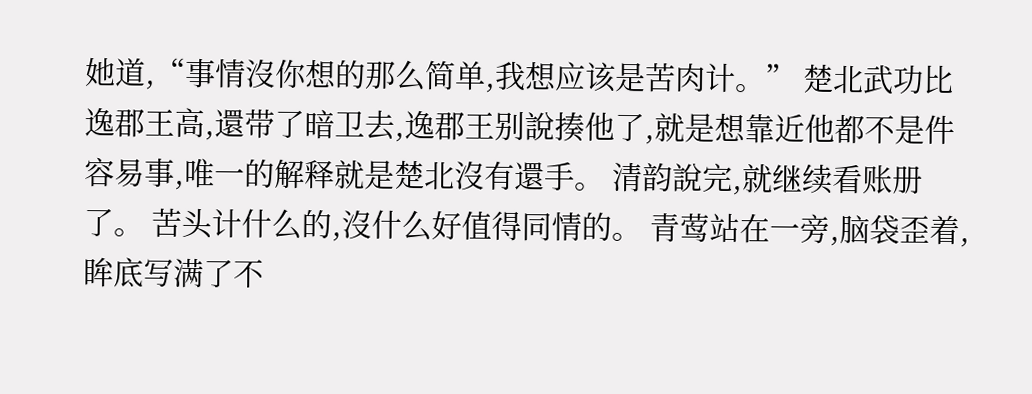她道,“事情沒你想的那么简单,我想应该是苦肉计。” 楚北武功比逸郡王高,還带了暗卫去,逸郡王别說揍他了,就是想靠近他都不是件容易事,唯一的解释就是楚北沒有還手。 清韵說完,就继续看账册了。 苦头计什么的,沒什么好值得同情的。 青莺站在一旁,脑袋歪着,眸底写满了不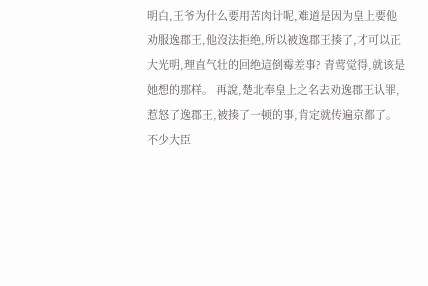明白,王爷为什么要用苦肉计呢,难道是因为皇上要他劝服逸郡王,他沒法拒绝,所以被逸郡王揍了,才可以正大光明,理直气壮的回绝這倒霉差事? 青莺觉得,就该是她想的那样。 再說,楚北奉皇上之名去劝逸郡王认罪,惹怒了逸郡王,被揍了一顿的事,肯定就传遍京都了。 不少大臣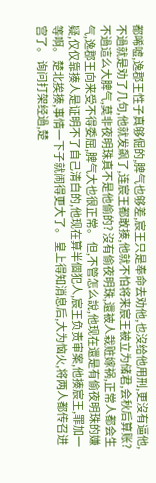都唏嘘,逸郡王性子真够倔的,脾气也够差,宸王只是奉命去劝他,也沒给他用刑,更沒有逼他,不過就是劝了几句,他就发飙了,连宸王都敢揍,他就不怕将来宸王被立为储君,会秋后算账? 不過這么大脾气,莫非夜明珠真不是他偷的? 沒有偷夜明珠,還被人栽赃嫁祸,正常人都会生气,逸郡王向来受不得委屈,脾气大也很正常。 但,不管怎么說,他现在還是有偷夜明珠的嫌疑,仅仅靠揍人是证明不了自己清白的,他现在算半個犯人,宸王负责审案,他揍宸王,罪加一等啊。 楚北挨揍,事情一下子就闹得更大了。 皇上得知消息后,大为恼火,将两人都传召进宫了。 询问打架经過,楚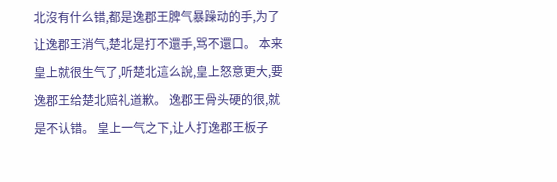北沒有什么错,都是逸郡王脾气暴躁动的手,为了让逸郡王消气,楚北是打不還手,骂不還口。 本来皇上就很生气了,听楚北這么說,皇上怒意更大,要逸郡王给楚北赔礼道歉。 逸郡王骨头硬的很,就是不认错。 皇上一气之下,让人打逸郡王板子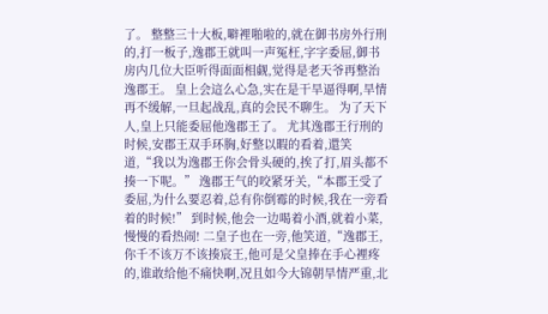了。 整整三十大板,噼裡啪啦的,就在御书房外行刑的,打一板子,逸郡王就叫一声冤枉,字字委屈,御书房内几位大臣听得面面相觑,觉得是老天爷再整治逸郡王。 皇上会這么心急,实在是干旱逼得啊,旱情再不缓解,一旦起战乱,真的会民不聊生。 为了天下人,皇上只能委屈他逸郡王了。 尤其逸郡王行刑的时候,安郡王双手环胸,好整以暇的看着,還笑道,“我以为逸郡王你会骨头硬的,挨了打,眉头都不揍一下呢。” 逸郡王气的咬紧牙关,“本郡王受了委屈,为什么要忍着,总有你倒霉的时候,我在一旁看着的时候!” 到时候,他会一边喝着小酒,就着小菜,慢慢的看热闹! 二皇子也在一旁,他笑道,“逸郡王,你千不该万不该揍宸王,他可是父皇捧在手心裡疼的,谁敢给他不痛快啊,况且如今大锦朝旱情严重,北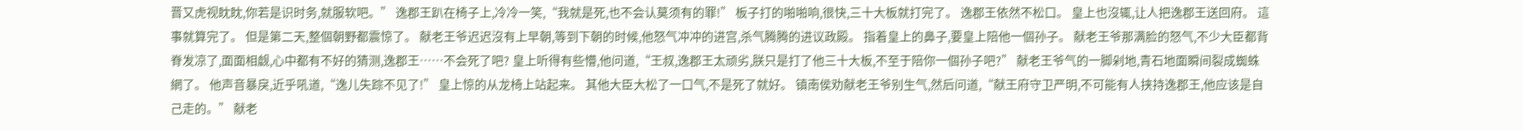晋又虎视眈眈,你若是识时务,就服软吧。” 逸郡王趴在椅子上,冷冷一笑,“我就是死,也不会认莫须有的罪!” 板子打的啪啪响,很快,三十大板就打完了。 逸郡王依然不松口。 皇上也沒辄,让人把逸郡王送回府。 這事就算完了。 但是第二天,整個朝野都震惊了。 献老王爷迟迟沒有上早朝,等到下朝的时候,他怒气冲冲的进宫,杀气腾腾的进议政殿。 指着皇上的鼻子,要皇上陪他一個孙子。 献老王爷那满脸的怒气,不少大臣都背脊发凉了,面面相觑,心中都有不好的猜测,逸郡王……不会死了吧? 皇上听得有些懵,他问道,“王叔,逸郡王太顽劣,朕只是打了他三十大板,不至于陪你一個孙子吧?” 献老王爷气的一脚剁地,青石地面瞬间裂成蜘蛛網了。 他声音暴戾,近乎吼道,“逸儿失踪不见了!” 皇上惊的从龙椅上站起来。 其他大臣大松了一口气,不是死了就好。 镇南侯劝献老王爷别生气,然后问道,“献王府守卫严明,不可能有人挟持逸郡王,他应该是自己走的。” 献老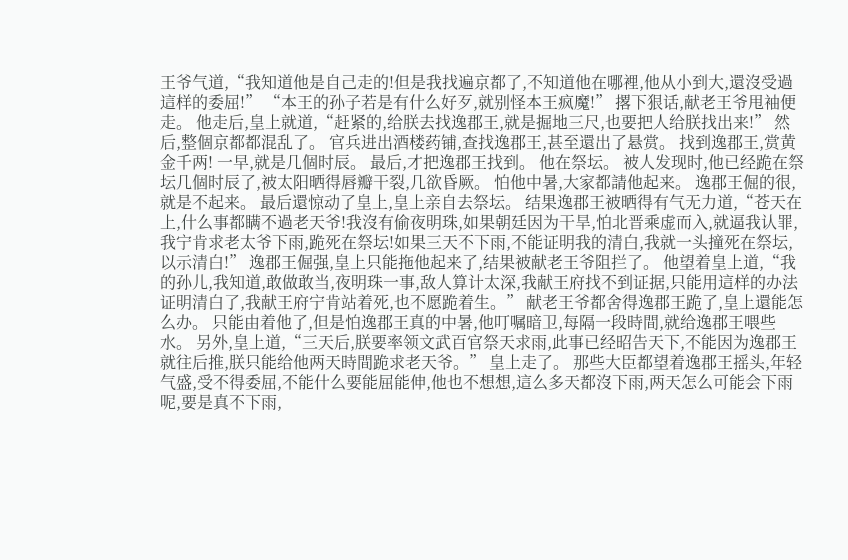王爷气道,“我知道他是自己走的!但是我找遍京都了,不知道他在哪裡,他从小到大,還沒受過這样的委屈!” “本王的孙子若是有什么好歹,就别怪本王疯魔!” 撂下狠话,献老王爷甩袖便走。 他走后,皇上就道,“赶紧的,给朕去找逸郡王,就是掘地三尺,也要把人给朕找出来!” 然后,整個京都都混乱了。 官兵进出酒楼药铺,查找逸郡王,甚至還出了悬赏。 找到逸郡王,赏黄金千两! 一早,就是几個时辰。 最后,才把逸郡王找到。 他在祭坛。 被人发现时,他已经跪在祭坛几個时辰了,被太阳晒得唇瓣干裂,几欲昏厥。 怕他中暑,大家都請他起来。 逸郡王倔的很,就是不起来。 最后還惊动了皇上,皇上亲自去祭坛。 结果逸郡王被晒得有气无力道,“苍天在上,什么事都瞒不過老天爷!我沒有偷夜明珠,如果朝廷因为干旱,怕北晋乘虚而入,就逼我认罪,我宁肯求老太爷下雨,跪死在祭坛!如果三天不下雨,不能证明我的清白,我就一头撞死在祭坛,以示清白!” 逸郡王倔强,皇上只能拖他起来了,结果被献老王爷阻拦了。 他望着皇上道,“我的孙儿,我知道,敢做敢当,夜明珠一事,敌人算计太深,我献王府找不到证据,只能用這样的办法证明清白了,我献王府宁肯站着死,也不愿跪着生。” 献老王爷都舍得逸郡王跪了,皇上還能怎么办。 只能由着他了,但是怕逸郡王真的中暑,他叮嘱暗卫,每隔一段時間,就给逸郡王喂些水。 另外,皇上道,“三天后,朕要率领文武百官祭天求雨,此事已经昭告天下,不能因为逸郡王就往后推,朕只能给他两天時間跪求老天爷。” 皇上走了。 那些大臣都望着逸郡王摇头,年轻气盛,受不得委屈,不能什么要能屈能伸,他也不想想,這么多天都沒下雨,两天怎么可能会下雨呢,要是真不下雨,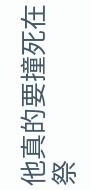他真的要撞死在祭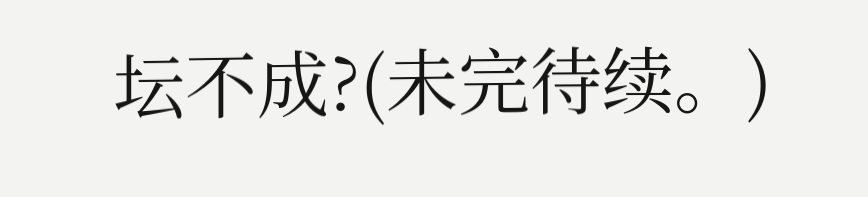坛不成?(未完待续。)